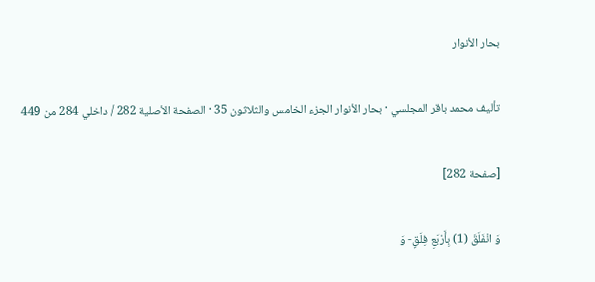بحار الأنوار

تأليف محمد باقر المجلسي · بحار الأنوار الجزء الخامس والثلاثون 35 · الصفحة الأصلية 282 / داخلي 284 من 449

[صفحة 282]

وَ انْفَلَقَ (1) بِأَرْبَعِ فِلَقٍ- وَ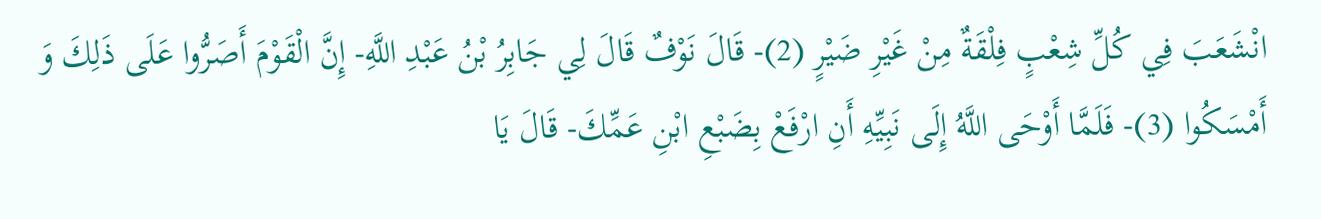انْشَعَبَ فِي كُلِّ شِعْبٍ فِلْقَةٌ مِنْ غَيْرِ ضَيْرٍ (2)- قَالَ نَوْفٌ قَالَ لِي جَابِرُ بْنُ عَبْدِ اللَّهِ- إِنَّ الْقَوْمَ أَصَرُّوا عَلَى ذَلِكَ وَ أَمْسَكُوا (3)- فَلَمَّا أَوْحَى اللَّهُ إِلَى نَبِيِّهِ أَنِ ارْفَعْ بِضَبْعِ ابْنِ عَمِّكَ- قَالَ يَا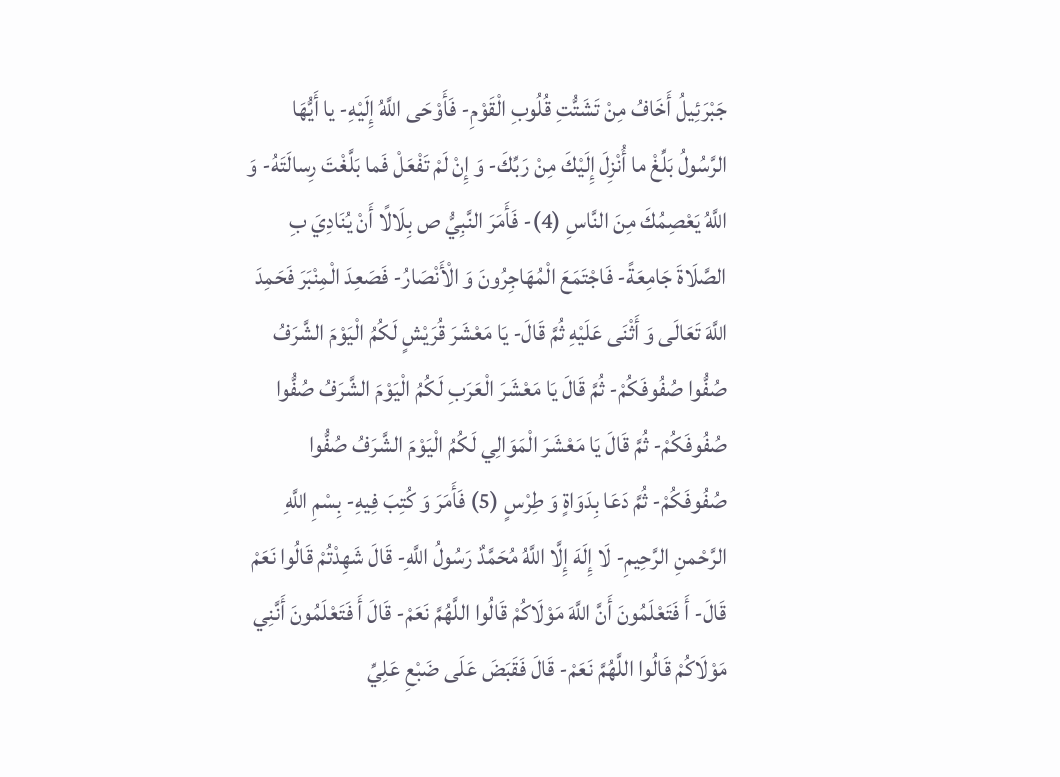جَبْرَئِيلُ أَخَافُ مِنْ تَشَتُّتِ قُلُوبِ الْقَوْمِ- فَأَوْحَى اللَّهُ إِلَيْهِ- يا أَيُّهَا الرَّسُولُ بَلِّغْ ما أُنْزِلَ إِلَيْكَ مِنْ رَبِّكَ- وَ إِنْ لَمْ تَفْعَلْ فَما بَلَّغْتَ رِسالَتَهُ- وَ اللَّهُ يَعْصِمُكَ مِنَ النَّاسِ (4)- فَأَمَرَ النَّبِيُّ ص بِلَالًا أَنْ يُنَادِيَ بِ الصَّلَاةَ جَامِعَةً- فَاجْتَمَعَ الْمُهَاجِرُونَ وَ الْأَنْصَارُ- فَصَعِدَ الْمِنْبَرَ فَحَمِدَ اللَّهَ تَعَالَى وَ أَثْنَى عَلَيْهِ ثُمَّ قَالَ- يَا مَعْشَرَ قُرَيْشٍ لَكُمُ الْيَوْمَ الشَّرَفُ صُفُّوا صُفُوفَكُمْ- ثُمَّ قَالَ يَا مَعْشَرَ الْعَرَبِ لَكُمُ الْيَوْمَ الشَّرَفُ صُفُّوا صُفُوفَكُمْ- ثُمَّ قَالَ يَا مَعْشَرَ الْمَوَالِي لَكُمُ الْيَوْمَ الشَّرَفُ صُفُّوا صُفُوفَكُمْ- ثُمَّ دَعَا بِدَوَاةٍ وَ طِرْسٍ (5) فَأَمَرَ وَ كُتِبَ فِيهِ- بِسْمِ اللَّهِ الرَّحْمنِ الرَّحِيمِ- لَا إِلَهَ إِلَّا اللَّهُ مُحَمَّدٌ رَسُولُ اللَّهِ- قَالَ شَهِدْتُمْ قَالُوا نَعَمْ قَالَ- أَ فَتَعْلَمُونَ أَنَّ اللَّهَ مَوْلَاكُمْ قَالُوا اللَّهُمَّ نَعَمْ- قَالَ أَ فَتَعْلَمُونَ أَنَّنِي مَوْلَاكُمْ قَالُوا اللَّهُمَّ نَعَمْ- قَالَ فَقَبَضَ عَلَى ضَبْعِ عَلِيِّ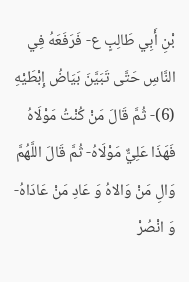بْنِ أَبِي طَالِبٍ ع- فَرَفَعَهُ فِي النَّاسِ حَتَّى تَبَيَّنَ بَيَاضُ إِبْطَيْهِ (6)- ثُمَّ قَالَ مَنْ كُنْتُ مَوْلَاهُ فَهَذَا عَلِيٌّ مَوْلَاهُ- ثُمَّ قَالَ اللَّهُمَّ وَالِ مَنْ وَالاهُ وَ عَادِ مَنْ عَادَاهُ- وَ انْصُرْ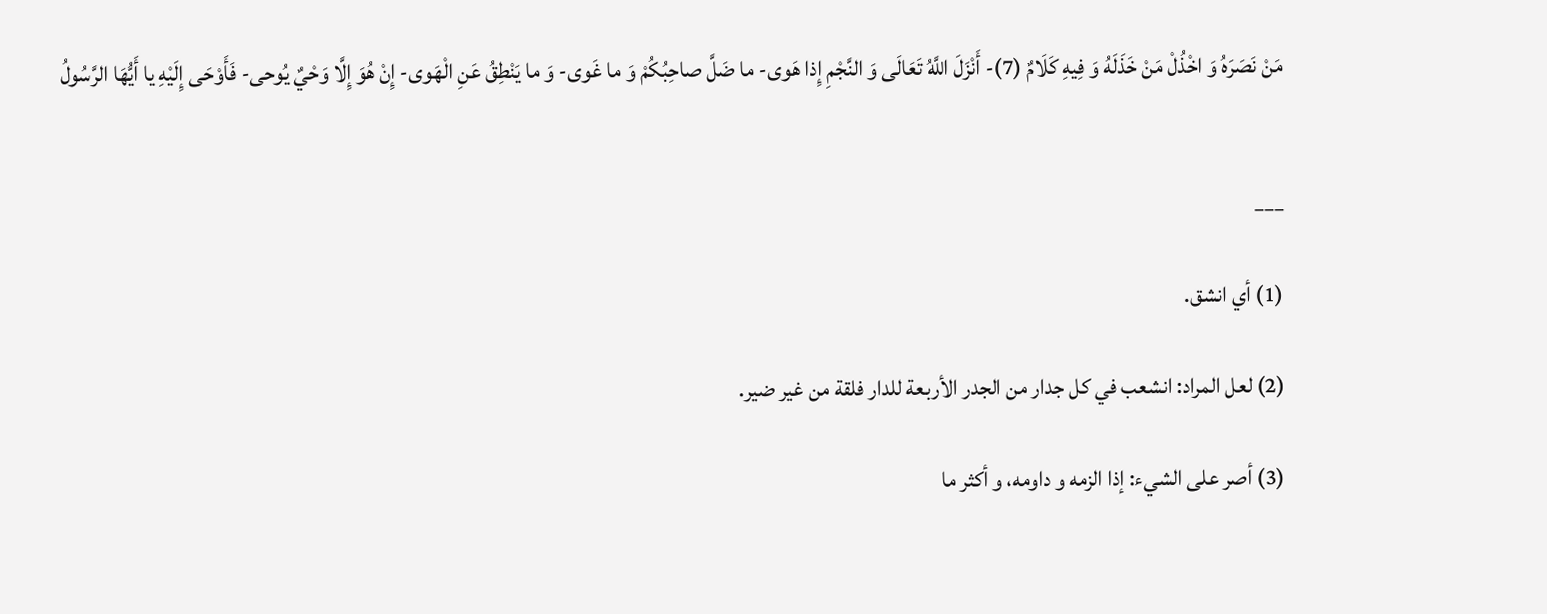مَنْ نَصَرَهُ وَ اخْذُلْ مَنْ خَذَلَهُ وَ فِيهِ كَلَامٌ (7)- أَنْزَلَ اللَّهُ تَعَالَى وَ النَّجْمِ إِذا هَوى- ما ضَلَّ صاحِبُكُمْ وَ ما غَوى- وَ ما يَنْطِقُ عَنِ الْهَوى- إِنْ هُوَ إِلَّا وَحْيٌ يُوحى- فَأَوْحَى إِلَيْهِ يا أَيُّهَا الرَّسُولُ


___

(1) أي انشق.

(2) لعل المراد: انشعب في كل جدار من الجدر الأربعة للدار فلقة من غير ضير.

(3) أصر على الشيء: إذا الزمه و داومه، و أكثر ما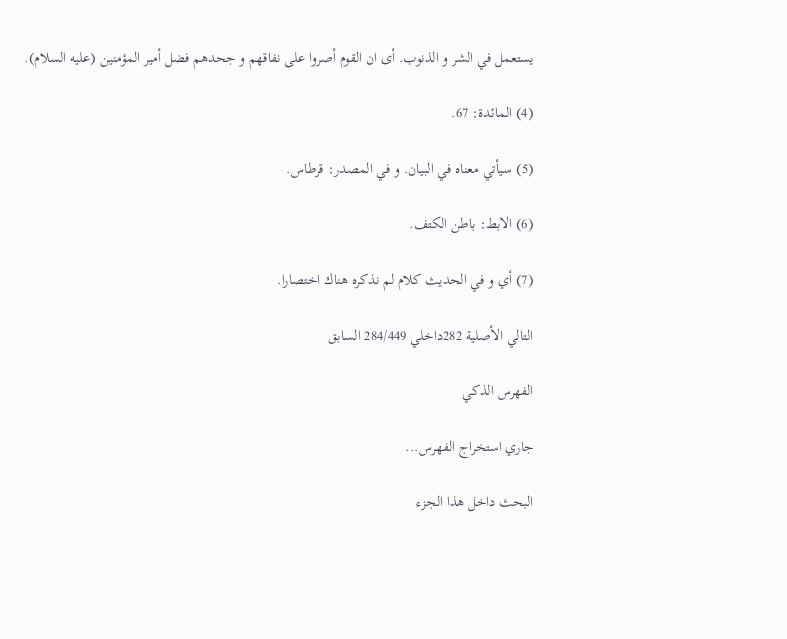يستعمل في الشر و الذنوب. أى ان القوم أصروا على نفاقهم و جحدهم فضل أمير المؤمنين (عليه السلام).

(4) المائدة: 67.

(5) سيأتي معناه في البيان. و في المصدر: قرطاس.

(6) الابط: باطن الكتف.

(7) أي و في الحديث كلام لم نذكره هناك اختصارا.

التالي الأصلية 282داخلي 284/449 السابق

الفهرس الذكي

جاري استخراج الفهرس...

البحث داخل هذا الجزء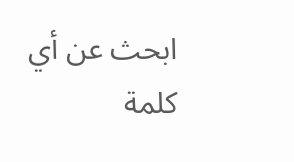ابحث عن أي كلمة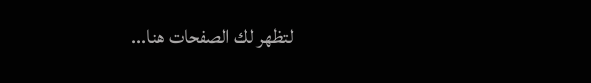لتظهر لك الصفحات هنا...